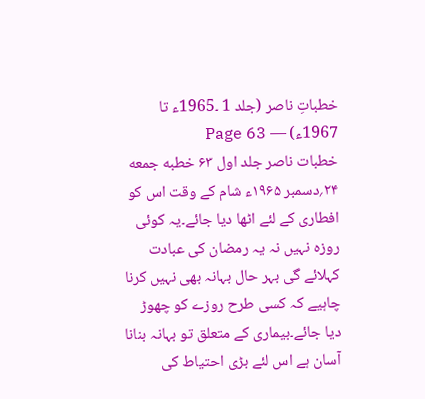خطباتِ ناصر (جلد 1 ۔1965ء تا 1967ء) — Page 63
خطبات ناصر جلد اول ۶۳ خطبه جمعه ۲۴؍دسمبر ۱۹۶۵ء شام کے وقت اس کو افطاری کے لئے اٹھا دیا جائے۔یہ کوئی روزہ نہیں نہ یہ رمضان کی عبادت کہلائے گی بہر حال بہانہ بھی نہیں کرنا چاہیے کہ کسی طرح روزے کو چھوڑ دیا جائے۔بیماری کے متعلق تو بہانہ بنانا آسان ہے اس لئے بڑی احتیاط کی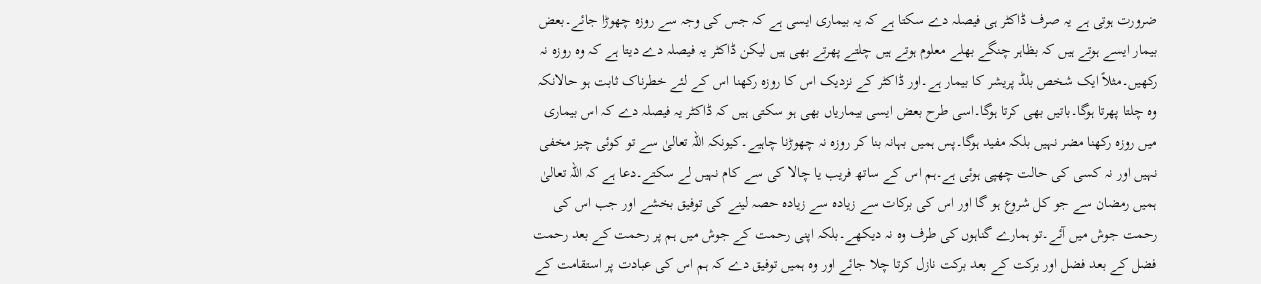ضرورت ہوتی ہے یہ صرف ڈاکٹر ہی فیصلہ دے سکتا ہے کہ یہ بیماری ایسی ہے کہ جس کی وجہ سے روزہ چھوڑا جائے۔بعض بیمار ایسے ہوتے ہیں کہ بظاہر چنگے بھلے معلوم ہوتے ہیں چلتے پھرتے بھی ہیں لیکن ڈاکٹر یہ فیصلہ دے دیتا ہے کہ وہ روزہ نہ رکھیں۔مثلاً ایک شخص بلڈ پریشر کا بیمار ہے۔اور ڈاکٹر کے نزدیک اس کا روزہ رکھنا اس کے لئے خطرناک ثابت ہو حالانکہ وہ چلتا پھرتا ہوگا۔باتیں بھی کرتا ہوگا۔اسی طرح بعض ایسی بیماریاں بھی ہو سکتی ہیں کہ ڈاکٹر یہ فیصلہ دے کہ اس بیماری میں روزہ رکھنا مضر نہیں بلکہ مفید ہوگا۔پس ہمیں بہانہ بنا کر روزہ نہ چھوڑنا چاہیے۔کیونکہ اللہ تعالیٰ سے تو کوئی چیز مخفی نہیں اور نہ کسی کی حالت چھپی ہوئی ہے۔ہم اس کے ساتھ فریب یا چالا کی سے کام نہیں لے سکتے۔دعا ہے کہ اللہ تعالیٰ ہمیں رمضان سے جو کل شروع ہو گا اور اس کی برکات سے زیادہ سے زیادہ حصہ لینے کی توفیق بخشے اور جب اس کی رحمت جوش میں آئے۔تو ہمارے گناہوں کی طرف وہ نہ دیکھے۔بلکہ اپنی رحمت کے جوش میں ہم پر رحمت کے بعد رحمت فضل کے بعد فضل اور برکت کے بعد برکت نازل کرتا چلا جائے اور وہ ہمیں توفیق دے کہ ہم اس کی عبادت پر استقامت کے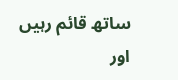ساتھ قائم رہیں اور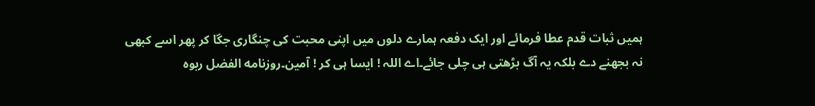ہمیں ثبات قدم عطا فرمائے اور ایک دفعہ ہمارے دلوں میں اپنی محبت کی چنگاری جگا کر پھر اسے کبھی نہ بجھنے دے بلکہ یہ آگ بڑھتی ہی چلی جائے۔اے اللہ ! ایسا ہی کر ! آمین۔روزنامه الفضل ربوه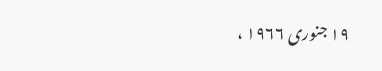۱۹ جنوری ۱۹۶۶ ،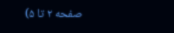صفحه ۲ تا ۵)